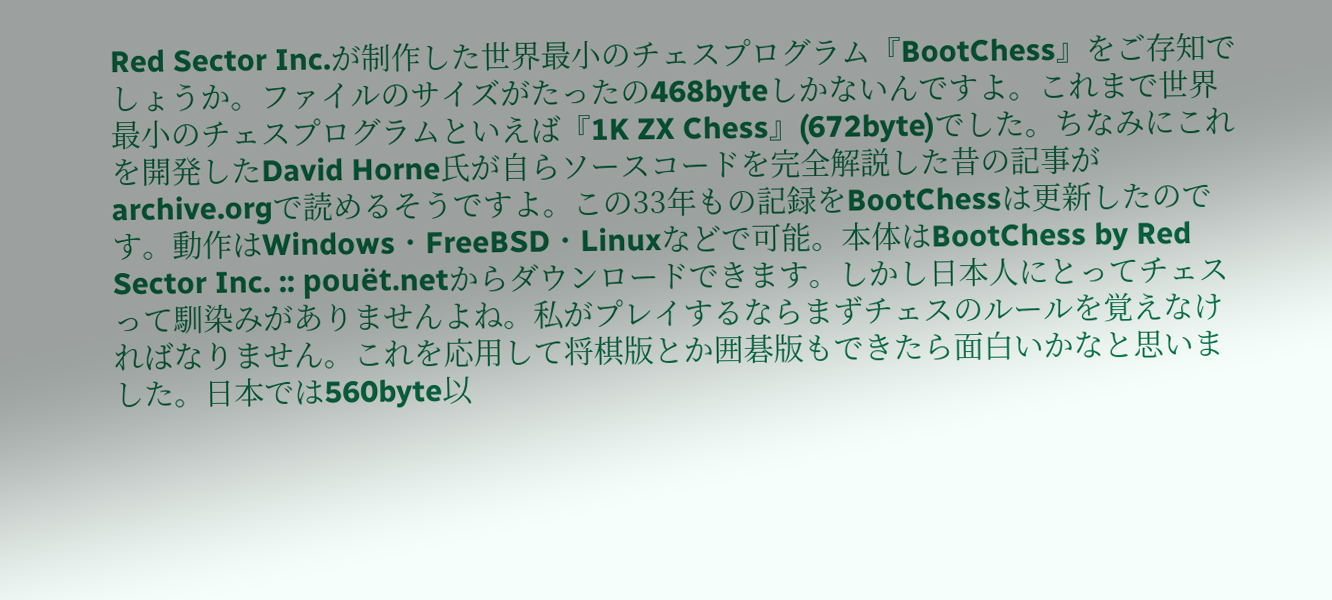Red Sector Inc.が制作した世界最小のチェスプログラム『BootChess』をご存知でしょうか。ファイルのサイズがたったの468byteしかないんですよ。これまで世界最小のチェスプログラムといえば『1K ZX Chess』(672byte)でした。ちなみにこれを開発したDavid Horne氏が自らソースコードを完全解説した昔の記事がarchive.orgで読めるそうですよ。この33年もの記録をBootChessは更新したのです。動作はWindows・FreeBSD・Linuxなどで可能。本体はBootChess by Red Sector Inc. :: pouët.netからダウンロードできます。しかし日本人にとってチェスって馴染みがありませんよね。私がプレイするならまずチェスのルールを覚えなければなりません。これを応用して将棋版とか囲碁版もできたら面白いかなと思いました。日本では560byte以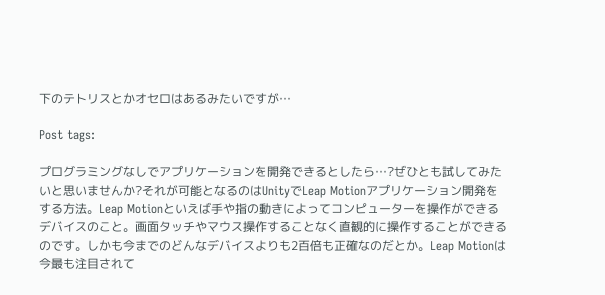下のテトリスとかオセロはあるみたいですが…

Post tags:

プログラミングなしでアプリケーションを開発できるとしたら…?ぜひとも試してみたいと思いませんか?それが可能となるのはUnityでLeap Motionアプリケーション開発をする方法。Leap Motionといえば手や指の動きによってコンピューターを操作ができるデバイスのこと。画面タッチやマウス操作することなく直観的に操作することができるのです。しかも今までのどんなデバイスよりも2百倍も正確なのだとか。Leap Motionは今最も注目されて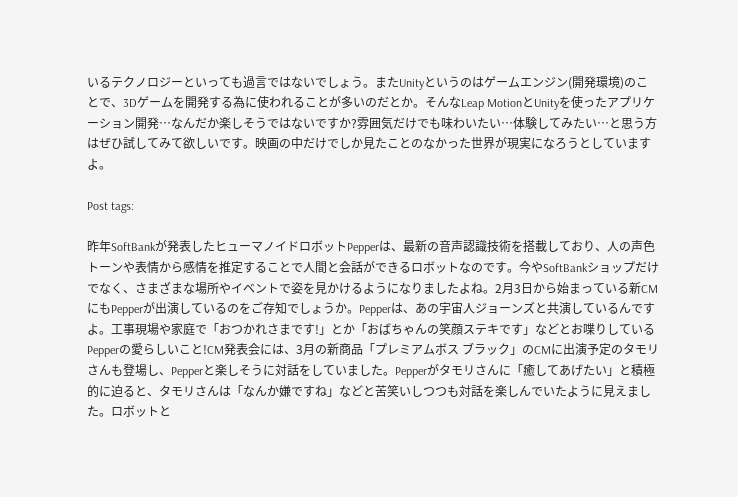いるテクノロジーといっても過言ではないでしょう。またUnityというのはゲームエンジン(開発環境)のことで、3Dゲームを開発する為に使われることが多いのだとか。そんなLeap MotionとUnityを使ったアプリケーション開発…なんだか楽しそうではないですか?雰囲気だけでも味わいたい…体験してみたい…と思う方はぜひ試してみて欲しいです。映画の中だけでしか見たことのなかった世界が現実になろうとしていますよ。

Post tags:

昨年SoftBankが発表したヒューマノイドロボットPepperは、最新の音声認識技術を搭載しており、人の声色トーンや表情から感情を推定することで人間と会話ができるロボットなのです。今やSoftBankショップだけでなく、さまざまな場所やイベントで姿を見かけるようになりましたよね。2月3日から始まっている新CMにもPepperが出演しているのをご存知でしょうか。Pepperは、あの宇宙人ジョーンズと共演しているんですよ。工事現場や家庭で「おつかれさまです!」とか「おばちゃんの笑顔ステキです」などとお喋りしているPepperの愛らしいこと!CM発表会には、3月の新商品「プレミアムボス ブラック」のCMに出演予定のタモリさんも登場し、Pepperと楽しそうに対話をしていました。Pepperがタモリさんに「癒してあげたい」と積極的に迫ると、タモリさんは「なんか嫌ですね」などと苦笑いしつつも対話を楽しんでいたように見えました。ロボットと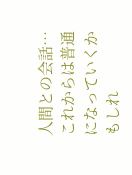人間との会話…これからは普通になっていくかもしれ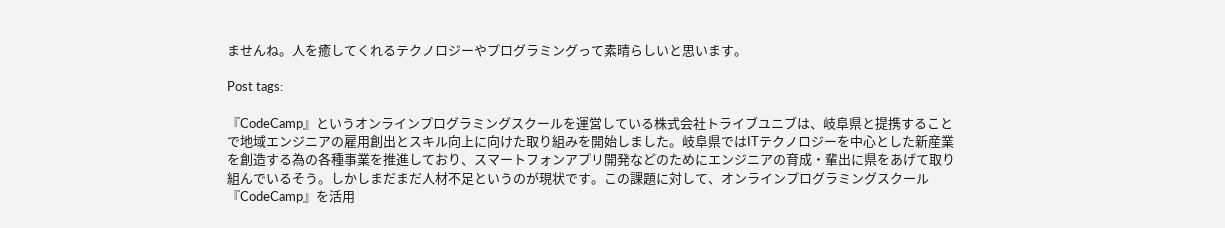ませんね。人を癒してくれるテクノロジーやプログラミングって素晴らしいと思います。

Post tags:

『CodeCamp』というオンラインプログラミングスクールを運営している株式会社トライブユニブは、岐阜県と提携することで地域エンジニアの雇用創出とスキル向上に向けた取り組みを開始しました。岐阜県ではITテクノロジーを中心とした新産業を創造する為の各種事業を推進しており、スマートフォンアプリ開発などのためにエンジニアの育成・輩出に県をあげて取り組んでいるそう。しかしまだまだ人材不足というのが現状です。この課題に対して、オンラインプログラミングスクール『CodeCamp』を活用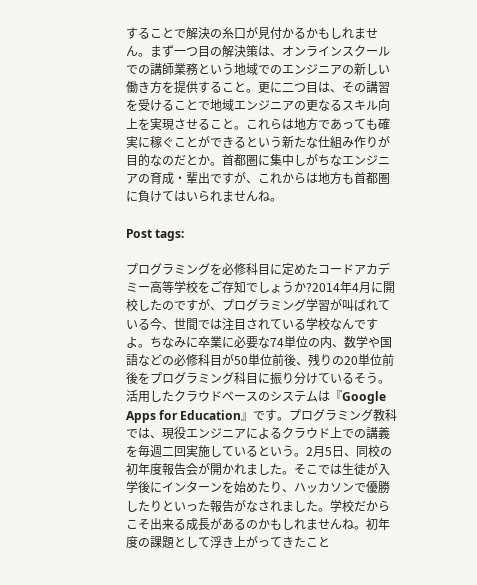することで解決の糸口が見付かるかもしれません。まず一つ目の解決策は、オンラインスクールでの講師業務という地域でのエンジニアの新しい働き方を提供すること。更に二つ目は、その講習を受けることで地域エンジニアの更なるスキル向上を実現させること。これらは地方であっても確実に稼ぐことができるという新たな仕組み作りが目的なのだとか。首都圏に集中しがちなエンジニアの育成・輩出ですが、これからは地方も首都圏に負けてはいられませんね。

Post tags:

プログラミングを必修科目に定めたコードアカデミー高等学校をご存知でしょうか?2014年4月に開校したのですが、プログラミング学習が叫ばれている今、世間では注目されている学校なんですよ。ちなみに卒業に必要な74単位の内、数学や国語などの必修科目が50単位前後、残りの20単位前後をプログラミング科目に振り分けているそう。活用したクラウドベースのシステムは『Google Apps for Education』です。プログラミング教科では、現役エンジニアによるクラウド上での講義を毎週二回実施しているという。2月5日、同校の初年度報告会が開かれました。そこでは生徒が入学後にインターンを始めたり、ハッカソンで優勝したりといった報告がなされました。学校だからこそ出来る成長があるのかもしれませんね。初年度の課題として浮き上がってきたこと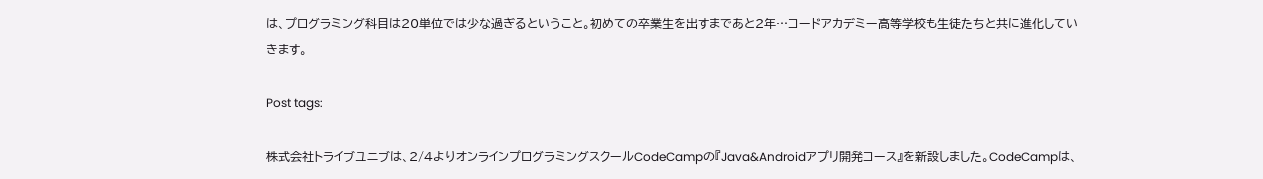は、プログラミング科目は20単位では少な過ぎるということ。初めての卒業生を出すまであと2年…コードアカデミー高等学校も生徒たちと共に進化していきます。

Post tags:

株式会社トライブユニブは、2/4よりオンラインプログラミングスクールCodeCampの『Java&Androidアプリ開発コース』を新設しました。CodeCampは、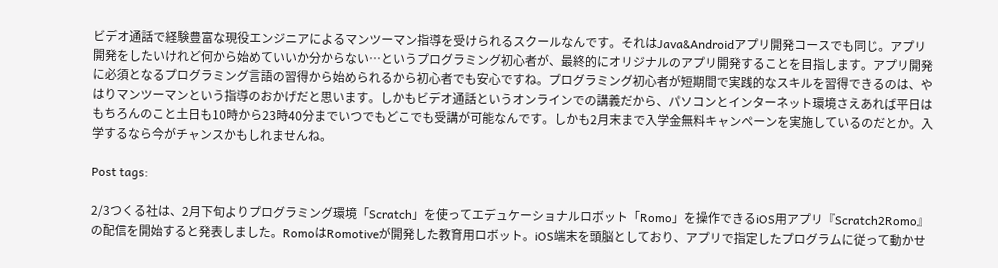ビデオ通話で経験豊富な現役エンジニアによるマンツーマン指導を受けられるスクールなんです。それはJava&Androidアプリ開発コースでも同じ。アプリ開発をしたいけれど何から始めていいか分からない…というプログラミング初心者が、最終的にオリジナルのアプリ開発することを目指します。アプリ開発に必須となるプログラミング言語の習得から始められるから初心者でも安心ですね。プログラミング初心者が短期間で実践的なスキルを習得できるのは、やはりマンツーマンという指導のおかげだと思います。しかもビデオ通話というオンラインでの講義だから、パソコンとインターネット環境さえあれば平日はもちろんのこと土日も10時から23時40分までいつでもどこでも受講が可能なんです。しかも2月末まで入学金無料キャンペーンを実施しているのだとか。入学するなら今がチャンスかもしれませんね。

Post tags:

2/3つくる社は、2月下旬よりプログラミング環境「Scratch」を使ってエデュケーショナルロボット「Romo」を操作できるiOS用アプリ『Scratch2Romo』の配信を開始すると発表しました。RomoはRomotiveが開発した教育用ロボット。iOS端末を頭脳としており、アプリで指定したプログラムに従って動かせ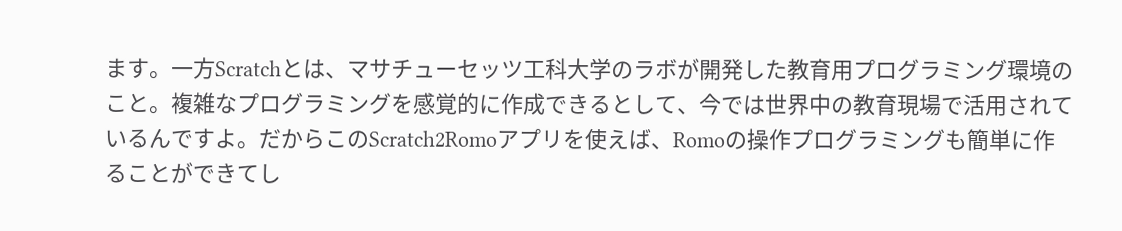ます。一方Scratchとは、マサチューセッツ工科大学のラボが開発した教育用プログラミング環境のこと。複雑なプログラミングを感覚的に作成できるとして、今では世界中の教育現場で活用されているんですよ。だからこのScratch2Romoアプリを使えば、Romoの操作プログラミングも簡単に作ることができてし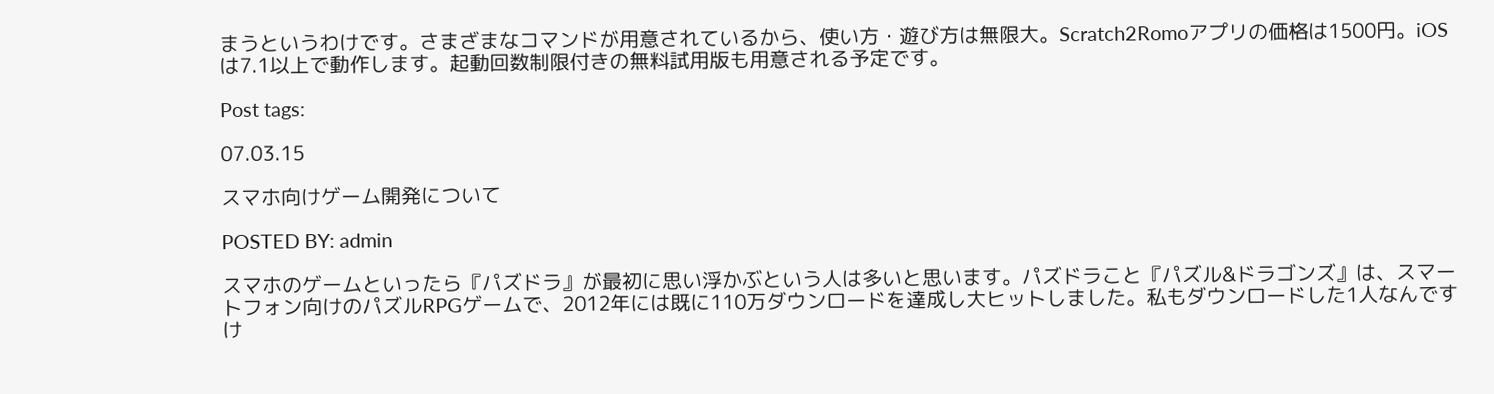まうというわけです。さまざまなコマンドが用意されているから、使い方・遊び方は無限大。Scratch2Romoアプリの価格は1500円。iOSは7.1以上で動作します。起動回数制限付きの無料試用版も用意される予定です。

Post tags:

07.03.15

スマホ向けゲーム開発について

POSTED BY: admin

スマホのゲームといったら『パズドラ』が最初に思い浮かぶという人は多いと思います。パズドラこと『パズル&ドラゴンズ』は、スマートフォン向けのパズルRPGゲームで、2012年には既に110万ダウンロードを達成し大ヒットしました。私もダウンロードした1人なんですけ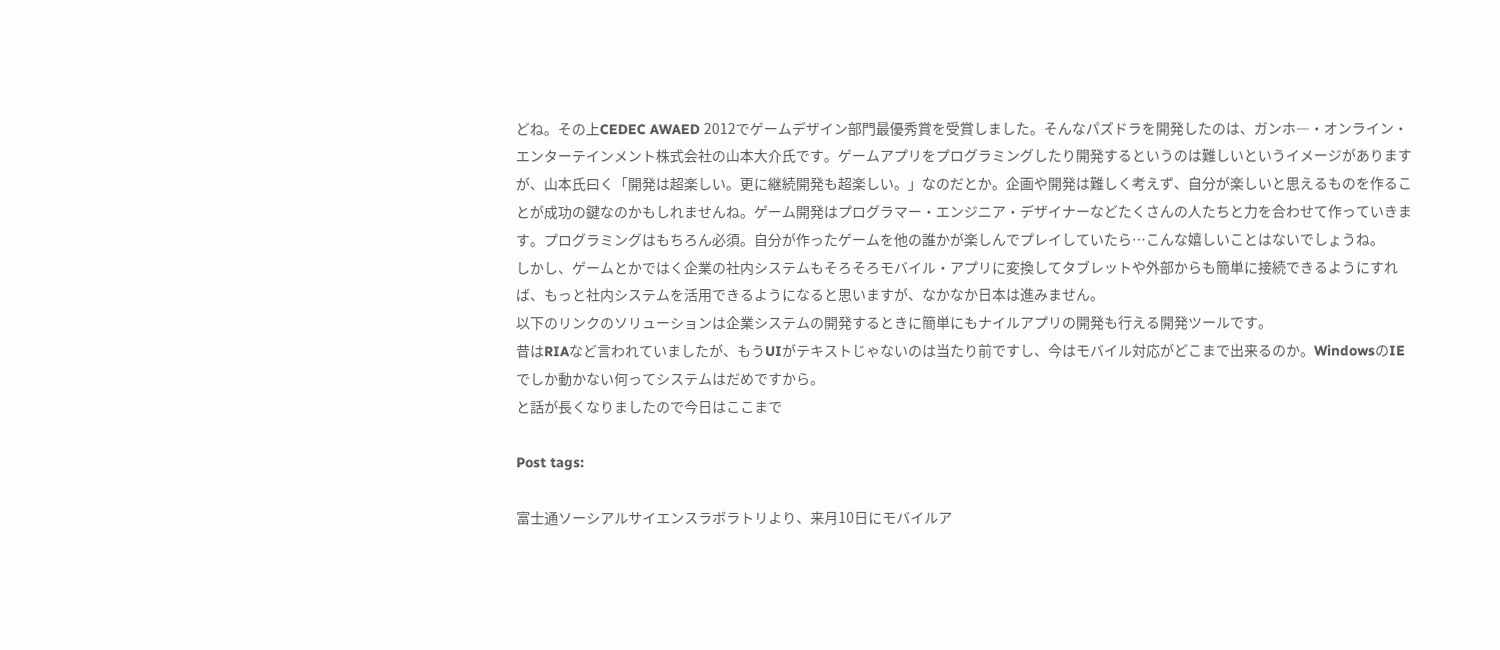どね。その上CEDEC AWAED 2012でゲームデザイン部門最優秀賞を受賞しました。そんなパズドラを開発したのは、ガンホ―・オンライン・エンターテインメント株式会社の山本大介氏です。ゲームアプリをプログラミングしたり開発するというのは難しいというイメージがありますが、山本氏曰く「開発は超楽しい。更に継続開発も超楽しい。」なのだとか。企画や開発は難しく考えず、自分が楽しいと思えるものを作ることが成功の鍵なのかもしれませんね。ゲーム開発はプログラマー・エンジニア・デザイナーなどたくさんの人たちと力を合わせて作っていきます。プログラミングはもちろん必須。自分が作ったゲームを他の誰かが楽しんでプレイしていたら…こんな嬉しいことはないでしょうね。
しかし、ゲームとかではく企業の社内システムもそろそろモバイル・アプリに変換してタブレットや外部からも簡単に接続できるようにすれば、もっと社内システムを活用できるようになると思いますが、なかなか日本は進みません。
以下のリンクのソリューションは企業システムの開発するときに簡単にもナイルアプリの開発も行える開発ツールです。
昔はRIAなど言われていましたが、もうUIがテキストじゃないのは当たり前ですし、今はモバイル対応がどこまで出来るのか。WindowsのIEでしか動かない何ってシステムはだめですから。
と話が長くなりましたので今日はここまで

Post tags:

富士通ソーシアルサイエンスラボラトリより、来月10日にモバイルア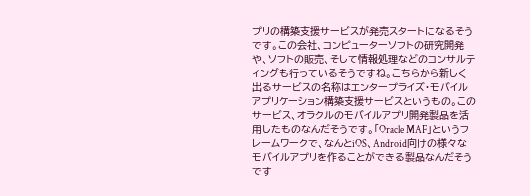プリの構築支援サービスが発売スタートになるそうです。この会社、コンピューターソフトの研究開発や、ソフトの販売、そして情報処理などのコンサルティングも行っているそうですね。こちらから新しく出るサービスの名称はエンタープライズ・モバイルアプリケーション構築支援サービスというもの。このサービス、オラクルのモバイルアプリ開発製品を活用したものなんだそうです。「Oracle MAF」というフレームワークで、なんとiOS、Android向けの様々なモバイルアプリを作ることができる製品なんだそうです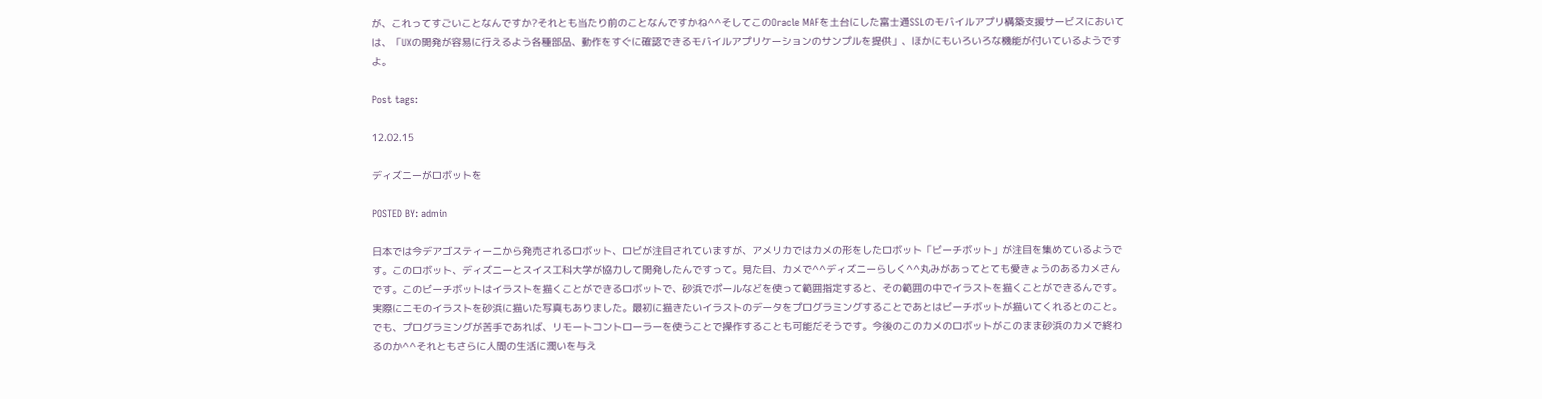が、これってすごいことなんですか?それとも当たり前のことなんですかね^^そしてこのOracle MAFを土台にした富士通SSLのモバイルアプリ構築支援サービスにおいては、「UXの開発が容易に行えるよう各種部品、動作をすぐに確認できるモバイルアプリケーションのサンプルを提供」、ほかにもいろいろな機能が付いているようですよ。

Post tags:

12.02.15

ディズニーがロボットを

POSTED BY: admin

日本では今デアゴスティーニから発売されるロボット、ロビが注目されていますが、アメリカではカメの形をしたロボット「ビーチボット」が注目を集めているようです。このロボット、ディズニーとスイス工科大学が協力して開発したんですって。見た目、カメで^^ディズニーらしく^^丸みがあってとても愛きょうのあるカメさんです。このビーチボットはイラストを描くことができるロボットで、砂浜でポールなどを使って範囲指定すると、その範囲の中でイラストを描くことができるんです。実際にニモのイラストを砂浜に描いた写真もありました。最初に描きたいイラストのデータをプログラミングすることであとはビーチボットが描いてくれるとのこと。でも、プログラミングが苦手であれば、リモートコントローラーを使うことで操作することも可能だそうです。今後のこのカメのロボットがこのまま砂浜のカメで終わるのか^^それともさらに人間の生活に潤いを与え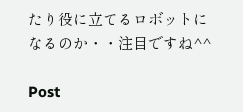たり役に立てるロボットになるのか・・注目ですね^^

Post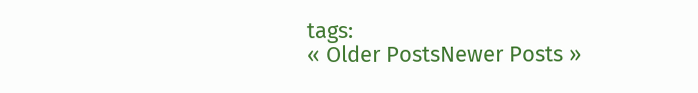tags:
« Older PostsNewer Posts »